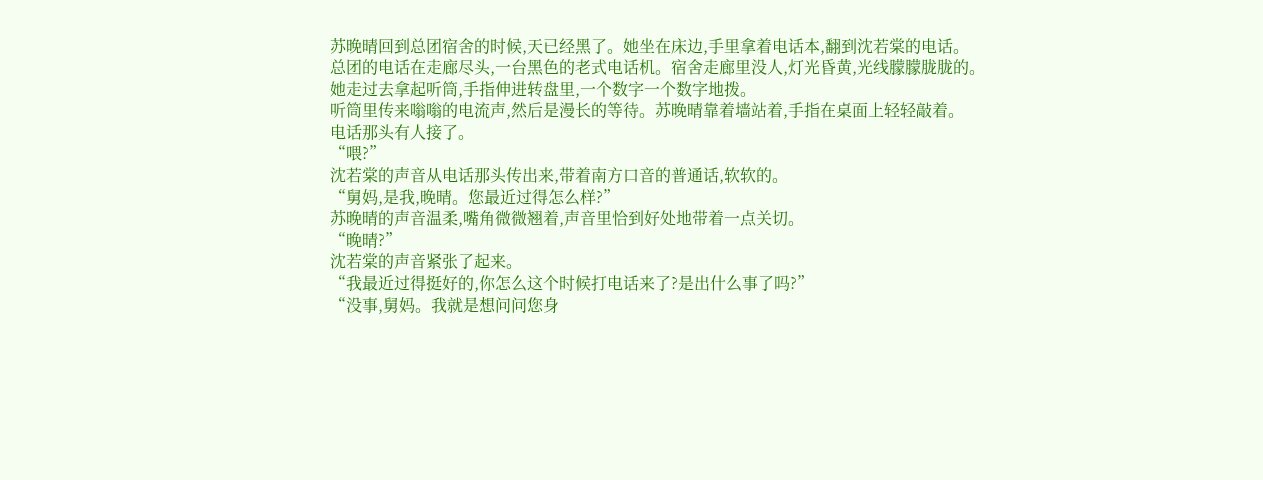苏晚晴回到总团宿舍的时候,天已经黑了。她坐在床边,手里拿着电话本,翻到沈若棠的电话。
总团的电话在走廊尽头,一台黑色的老式电话机。宿舍走廊里没人,灯光昏黄,光线朦朦胧胧的。
她走过去拿起听筒,手指伸进转盘里,一个数字一个数字地拨。
听筒里传来嗡嗡的电流声,然后是漫长的等待。苏晚晴靠着墙站着,手指在桌面上轻轻敲着。
电话那头有人接了。
“喂?”
沈若棠的声音从电话那头传出来,带着南方口音的普通话,软软的。
“舅妈,是我,晚晴。您最近过得怎么样?”
苏晚晴的声音温柔,嘴角微微翘着,声音里恰到好处地带着一点关切。
“晚晴?”
沈若棠的声音紧张了起来。
“我最近过得挺好的,你怎么这个时候打电话来了?是出什么事了吗?”
“没事,舅妈。我就是想问问您身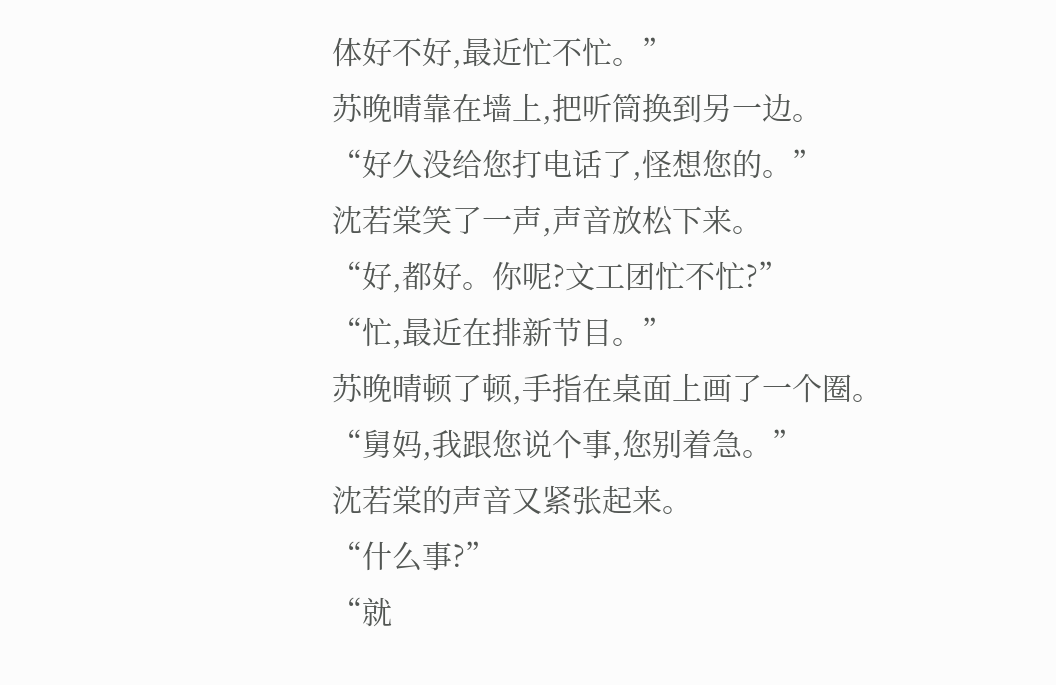体好不好,最近忙不忙。”
苏晚晴靠在墙上,把听筒换到另一边。
“好久没给您打电话了,怪想您的。”
沈若棠笑了一声,声音放松下来。
“好,都好。你呢?文工团忙不忙?”
“忙,最近在排新节目。”
苏晚晴顿了顿,手指在桌面上画了一个圈。
“舅妈,我跟您说个事,您别着急。”
沈若棠的声音又紧张起来。
“什么事?”
“就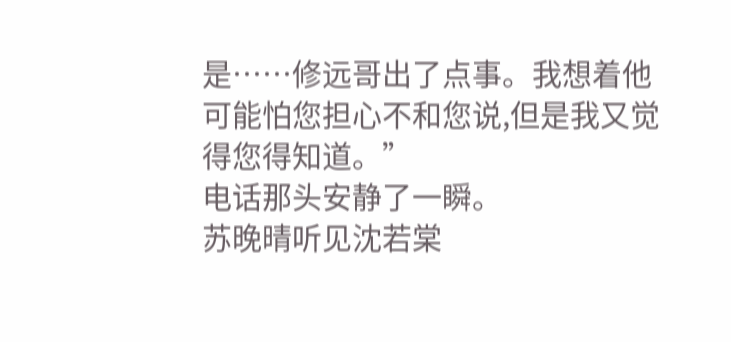是……修远哥出了点事。我想着他可能怕您担心不和您说,但是我又觉得您得知道。”
电话那头安静了一瞬。
苏晚晴听见沈若棠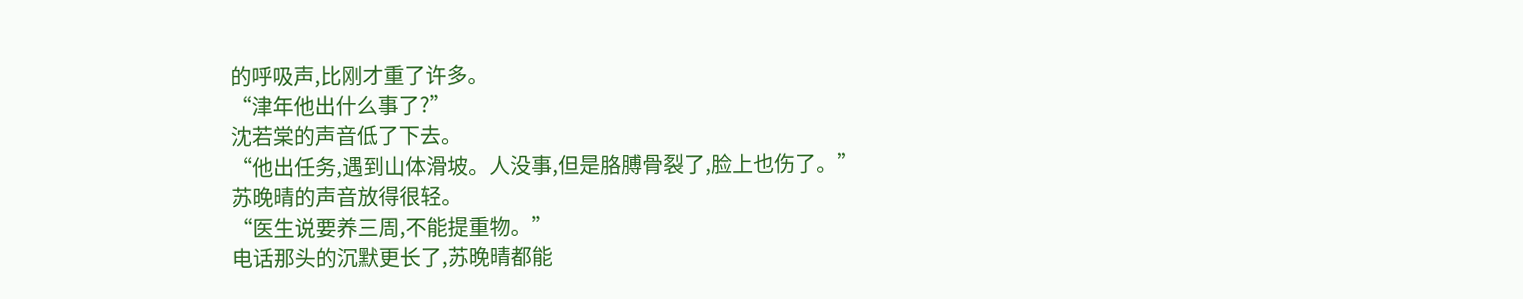的呼吸声,比刚才重了许多。
“津年他出什么事了?”
沈若棠的声音低了下去。
“他出任务,遇到山体滑坡。人没事,但是胳膊骨裂了,脸上也伤了。”
苏晚晴的声音放得很轻。
“医生说要养三周,不能提重物。”
电话那头的沉默更长了,苏晚晴都能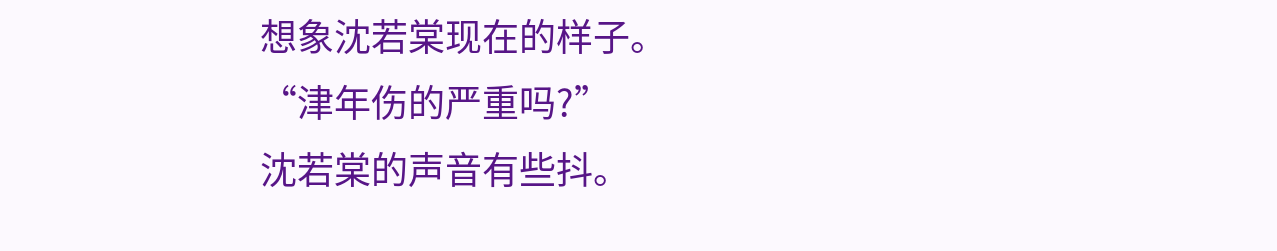想象沈若棠现在的样子。
“津年伤的严重吗?”
沈若棠的声音有些抖。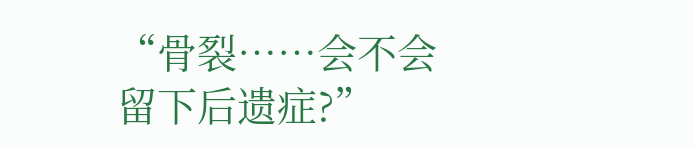“骨裂……会不会留下后遗症?”